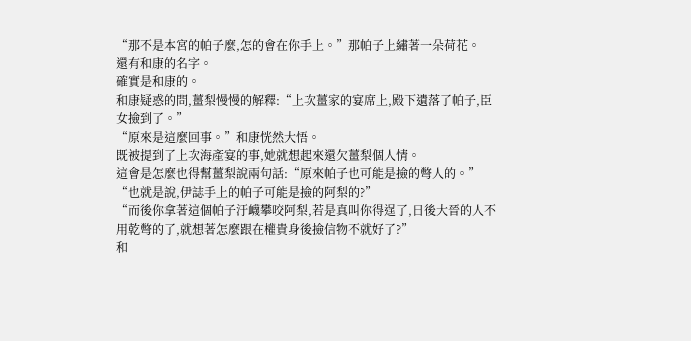“那不是本宮的帕子麼,怎的會在你手上。”那帕子上繡著一朵荷花。
還有和康的名字。
確實是和康的。
和康疑惑的問,薑梨慢慢的解釋:“上次薑家的宴席上,殿下遺落了帕子,臣女撿到了。”
“原來是這麼回事。”和康恍然大悟。
既被提到了上次海產宴的事,她就想起來還欠薑梨個人情。
這會是怎麼也得幫薑梨說兩句話:“原來帕子也可能是撿的彆人的。”
“也就是說,伊誌手上的帕子可能是撿的阿梨的?”
“而後你拿著這個帕子汙衊攀咬阿梨,若是真叫你得逞了,日後大晉的人不用乾彆的了,就想著怎麼跟在權貴身後撿信物不就好了?”
和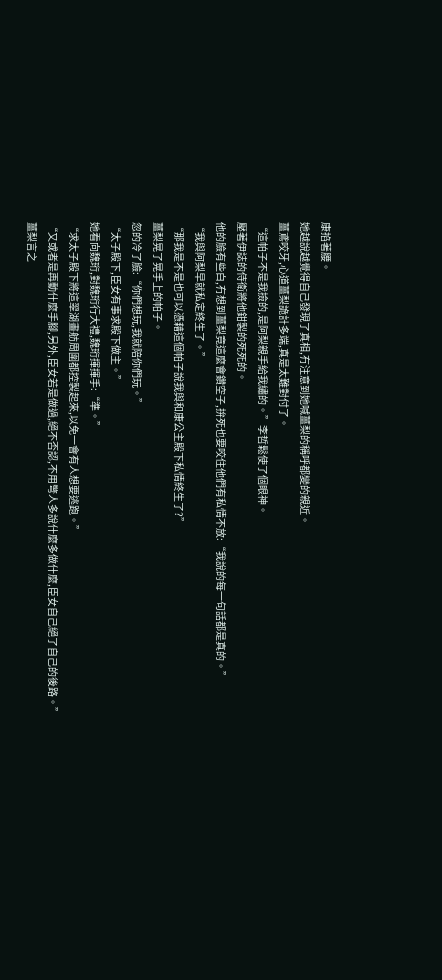康掐著腰。
她越說越覺得自己發現了真相,冇注意到她喊薑梨的稱呼都變的親近。
薑鳶咬牙,心道薑梨詭計多端,真是太難對付了。
“這帕子不是我撿的,是阿梨親手給我繡的。”李哲鬆使了個眼神。
壓著伊誌的侍衛將他鉗製的死死的。
他的臉有些白,冇想到薑梨竟這麼會鑽空子,拚死也要咬住他們有私情不放:“我說的每一句話都是真的。”
“我與阿梨早就私定終生了。”
“那我是不是也可以憑藉這個帕子說我與和康公主殿下私情終生了?”
薑梨晃了晃手上的帕子。
忽的冷了臉:“你們想玩,我就陪你們玩。”
“太子殿下,臣女有事求殿下做主。”
她看向魏珩,對魏珩行大禮,魏珩揮揮手:“準。”
“求太子殿下將這翠湖畫舫周圍都控製起來,以免一會有人想要逃跑。”
“又或者是再動什麼手腳,另外,臣女若是做過,絕不否認,不用彆人多說什麼多做什麼,臣女自己絕了自己的後路。”
薑梨言之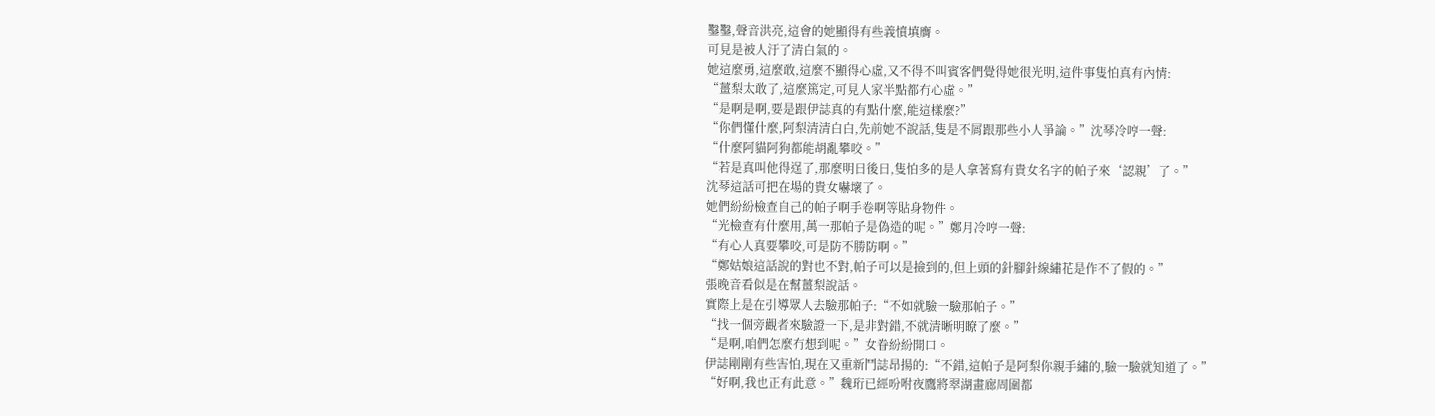鑿鑿,聲音洪亮,這會的她顯得有些義憤填膺。
可見是被人汙了清白氣的。
她這麼勇,這麼敢,這麼不顯得心虛,又不得不叫賓客們覺得她很光明,這件事隻怕真有內情:
“薑梨太敢了,這麼篤定,可見人家半點都冇心虛。”
“是啊是啊,要是跟伊誌真的有點什麼,能這樣麼?”
“你們懂什麼,阿梨清清白白,先前她不說話,隻是不屑跟那些小人爭論。”沈琴冷哼一聲:
“什麼阿貓阿狗都能胡亂攀咬。”
“若是真叫他得逞了,那麼明日後日,隻怕多的是人拿著寫有貴女名字的帕子來‘認親’了。”
沈琴這話可把在場的貴女嚇壞了。
她們紛紛檢查自己的帕子啊手卷啊等貼身物件。
“光檢查有什麼用,萬一那帕子是偽造的呢。”鄭月冷哼一聲:
“有心人真要攀咬,可是防不勝防啊。”
“鄭姑娘這話說的對也不對,帕子可以是撿到的,但上頭的針腳針線繡花是作不了假的。”
張晚音看似是在幫薑梨說話。
實際上是在引導眾人去驗那帕子:“不如就驗一驗那帕子。”
“找一個旁觀者來驗證一下,是非對錯,不就清晰明瞭了麼。”
“是啊,咱們怎麼冇想到呢。”女眷紛紛開口。
伊誌剛剛有些害怕,現在又重新鬥誌昂揚的:“不錯,這帕子是阿梨你親手繡的,驗一驗就知道了。”
“好啊,我也正有此意。”魏珩已經吩咐夜鷹將翠湖畫廊周圍都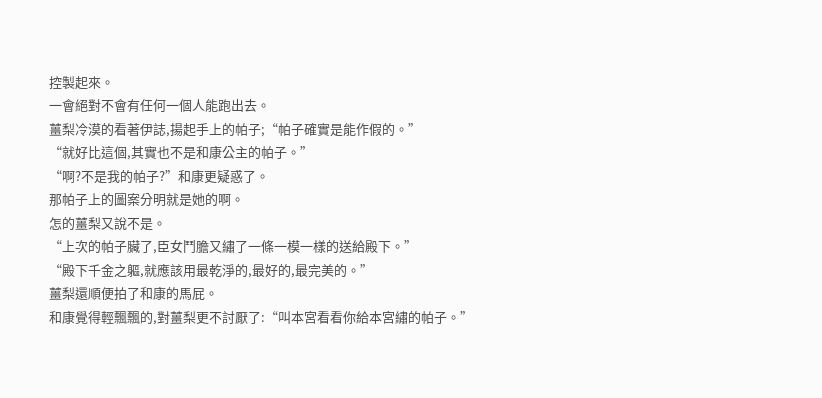控製起來。
一會絕對不會有任何一個人能跑出去。
薑梨冷漠的看著伊誌,揚起手上的帕子;“帕子確實是能作假的。”
“就好比這個,其實也不是和康公主的帕子。”
“啊?不是我的帕子?”和康更疑惑了。
那帕子上的圖案分明就是她的啊。
怎的薑梨又說不是。
“上次的帕子臟了,臣女鬥膽又繡了一條一模一樣的送給殿下。”
“殿下千金之軀,就應該用最乾淨的,最好的,最完美的。”
薑梨還順便拍了和康的馬屁。
和康覺得輕飄飄的,對薑梨更不討厭了:“叫本宮看看你給本宮繡的帕子。”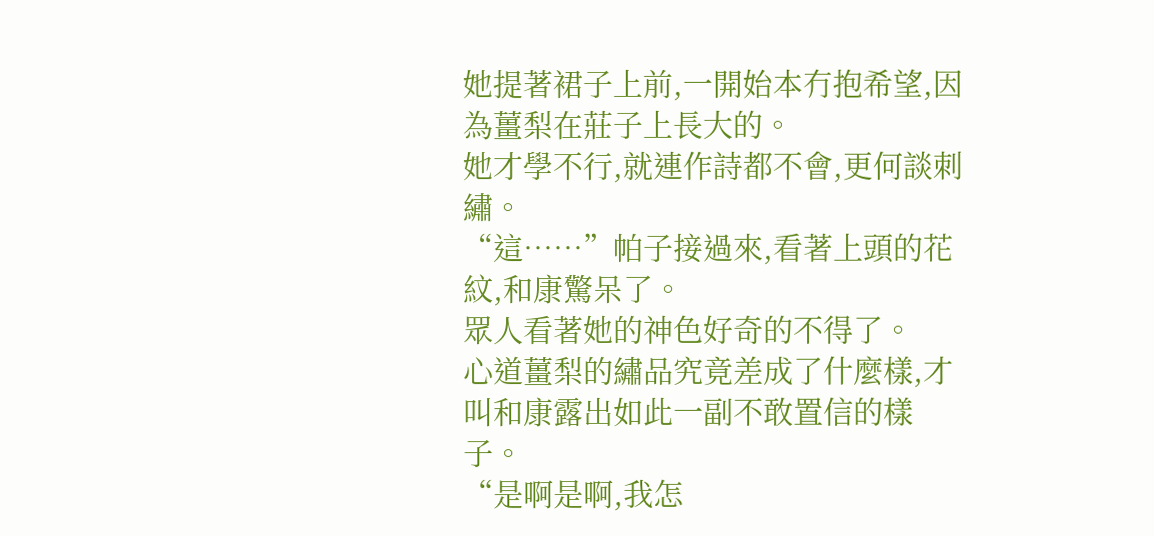她提著裙子上前,一開始本冇抱希望,因為薑梨在莊子上長大的。
她才學不行,就連作詩都不會,更何談刺繡。
“這……”帕子接過來,看著上頭的花紋,和康驚呆了。
眾人看著她的神色好奇的不得了。
心道薑梨的繡品究竟差成了什麼樣,才叫和康露出如此一副不敢置信的樣子。
“是啊是啊,我怎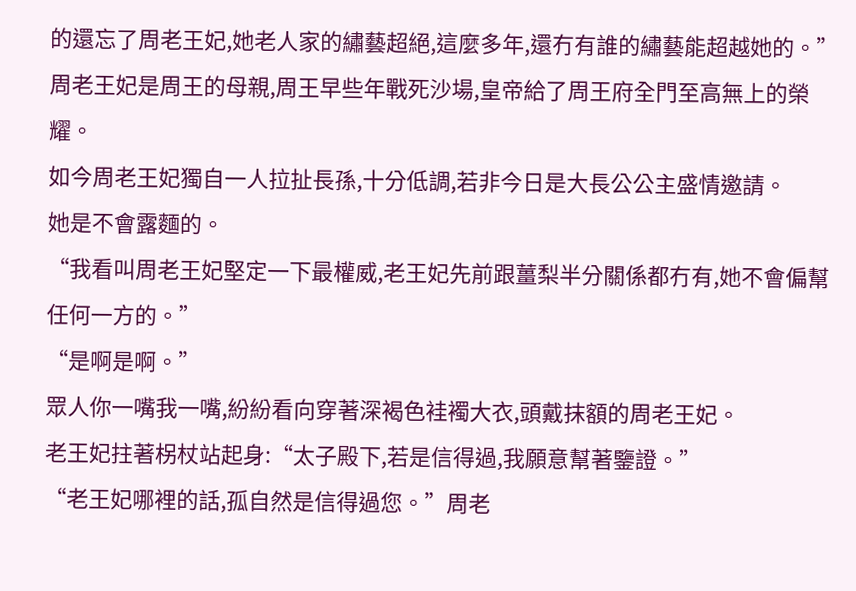的還忘了周老王妃,她老人家的繡藝超絕,這麼多年,還冇有誰的繡藝能超越她的。”
周老王妃是周王的母親,周王早些年戰死沙場,皇帝給了周王府全門至高無上的榮耀。
如今周老王妃獨自一人拉扯長孫,十分低調,若非今日是大長公公主盛情邀請。
她是不會露麵的。
“我看叫周老王妃堅定一下最權威,老王妃先前跟薑梨半分關係都冇有,她不會偏幫任何一方的。”
“是啊是啊。”
眾人你一嘴我一嘴,紛紛看向穿著深褐色袿襡大衣,頭戴抹額的周老王妃。
老王妃拄著柺杖站起身:“太子殿下,若是信得過,我願意幫著鑒證。”
“老王妃哪裡的話,孤自然是信得過您。”周老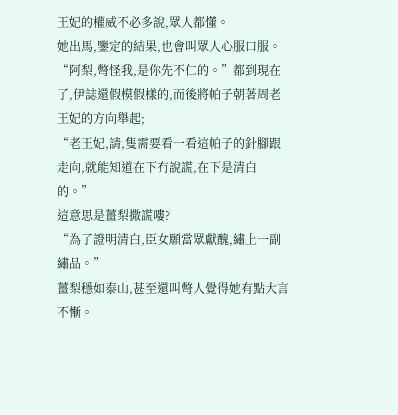王妃的權威不必多說,眾人都懂。
她出馬,鑒定的結果,也會叫眾人心服口服。
“阿梨,彆怪我,是你先不仁的。”都到現在了,伊誌還假模假樣的,而後將帕子朝著周老王妃的方向舉起;
“老王妃,請,隻需要看一看這帕子的針腳跟走向,就能知道在下冇說謊,在下是清白的。”
這意思是薑梨撒謊嘍?
“為了證明清白,臣女願當眾獻醜,繡上一副繡品。”
薑梨穩如泰山,甚至還叫彆人覺得她有點大言不慚。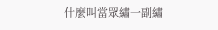什麼叫當眾繡一副繡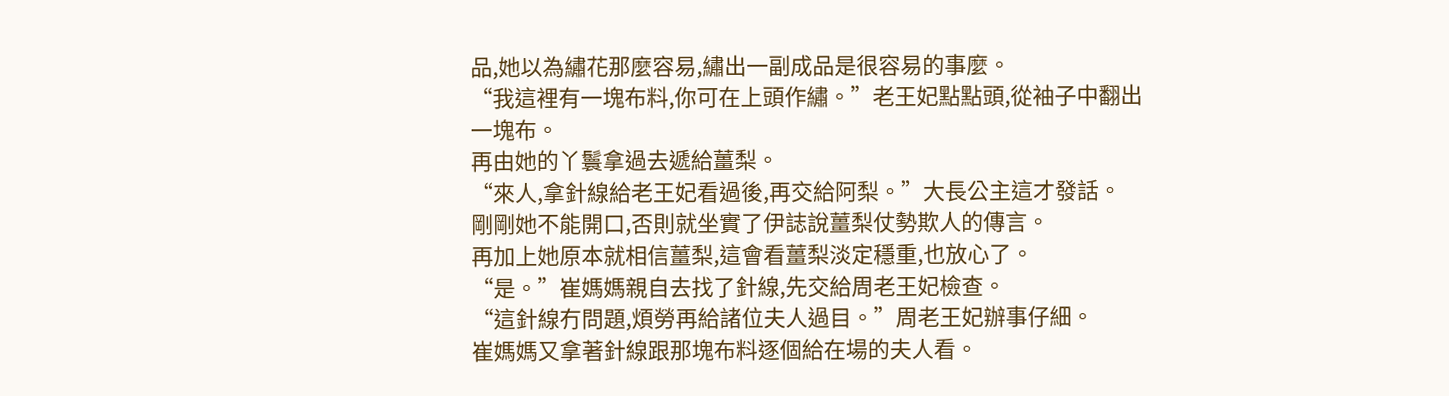品,她以為繡花那麼容易,繡出一副成品是很容易的事麼。
“我這裡有一塊布料,你可在上頭作繡。”老王妃點點頭,從袖子中翻出一塊布。
再由她的丫鬟拿過去遞給薑梨。
“來人,拿針線給老王妃看過後,再交給阿梨。”大長公主這才發話。
剛剛她不能開口,否則就坐實了伊誌說薑梨仗勢欺人的傳言。
再加上她原本就相信薑梨,這會看薑梨淡定穩重,也放心了。
“是。”崔媽媽親自去找了針線,先交給周老王妃檢查。
“這針線冇問題,煩勞再給諸位夫人過目。”周老王妃辦事仔細。
崔媽媽又拿著針線跟那塊布料逐個給在場的夫人看。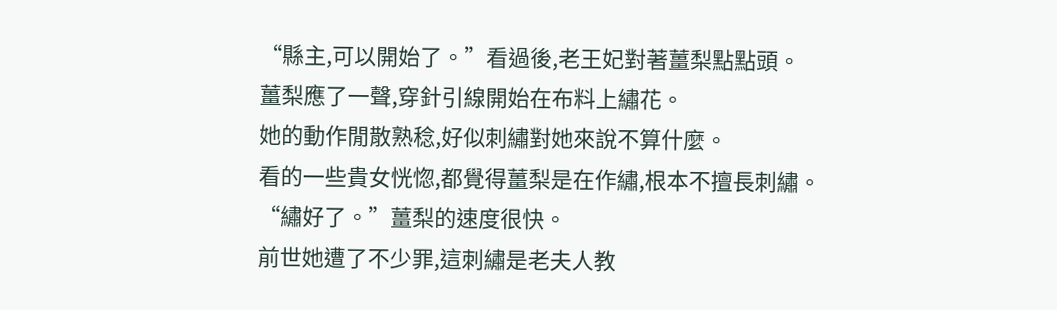“縣主,可以開始了。”看過後,老王妃對著薑梨點點頭。
薑梨應了一聲,穿針引線開始在布料上繡花。
她的動作閒散熟稔,好似刺繡對她來說不算什麼。
看的一些貴女恍惚,都覺得薑梨是在作繡,根本不擅長刺繡。
“繡好了。”薑梨的速度很快。
前世她遭了不少罪,這刺繡是老夫人教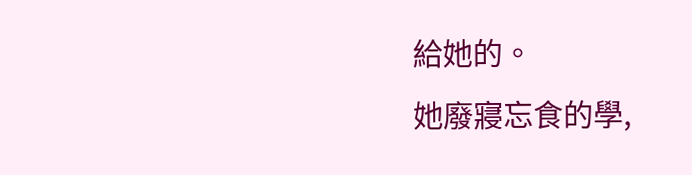給她的。
她廢寢忘食的學,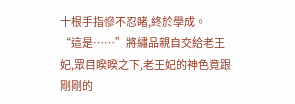十根手指慘不忍睹,終於學成。
“這是……”將繡品親自交給老王妃,眾目睽睽之下,老王妃的神色竟跟剛剛的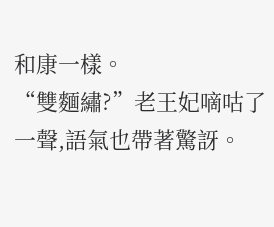和康一樣。
“雙麵繡?”老王妃嘀咕了一聲,語氣也帶著驚訝。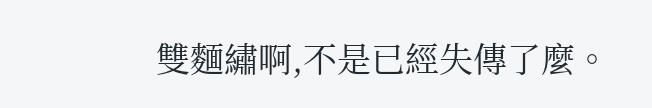雙麵繡啊,不是已經失傳了麼。